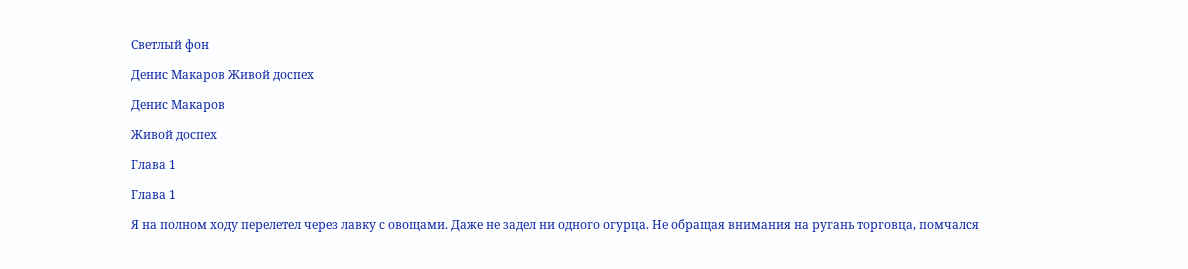Светлый фон

Денис Макаров Живой доспех

Денис Макаров

Живой доспех

Глава 1

Глава 1

Я на полном ходу перелетел через лавку с овощами. Даже не задел ни одного огурца. Не обращая внимания на ругань торговца, помчался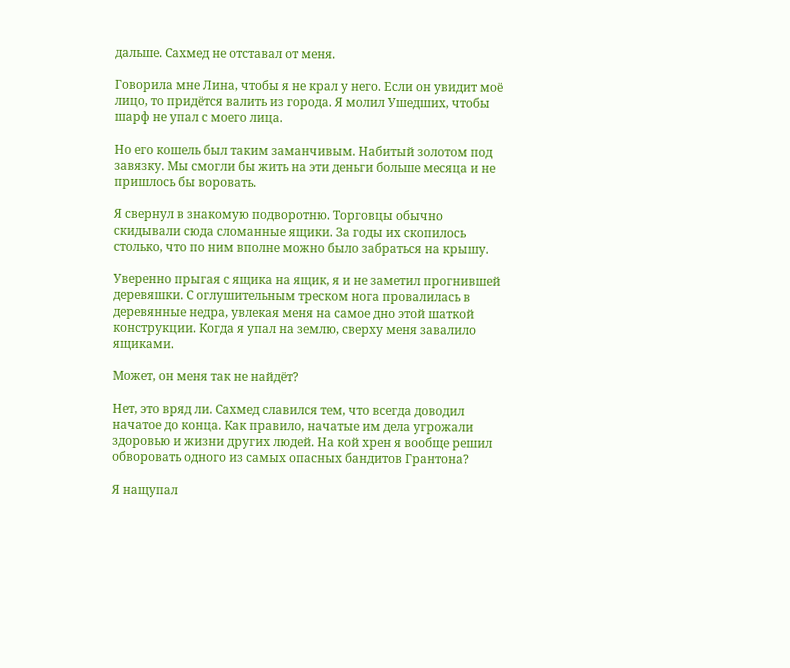дальше. Сахмед не отставал от меня.

Говорила мне Лина, чтобы я не крал у него. Если он увидит моё лицо, то придётся валить из города. Я молил Ушедших, чтобы шарф не упал с моего лица.

Но его кошель был таким заманчивым. Набитый золотом под завязку. Мы смогли бы жить на эти деньги больше месяца и не пришлось бы воровать.

Я свернул в знакомую подворотню. Торговцы обычно скидывали сюда сломанные ящики. За годы их скопилось столько, что по ним вполне можно было забраться на крышу.

Уверенно прыгая с ящика на ящик, я и не заметил прогнившей деревяшки. С оглушительным треском нога провалилась в деревянные недра, увлекая меня на самое дно этой шаткой конструкции. Когда я упал на землю, сверху меня завалило ящиками.

Может, он меня так не найдёт?

Нет, это вряд ли. Сахмед славился тем, что всегда доводил начатое до конца. Как правило, начатые им дела угрожали здоровью и жизни других людей. На кой хрен я вообще решил обворовать одного из самых опасных бандитов Грантона?

Я нащупал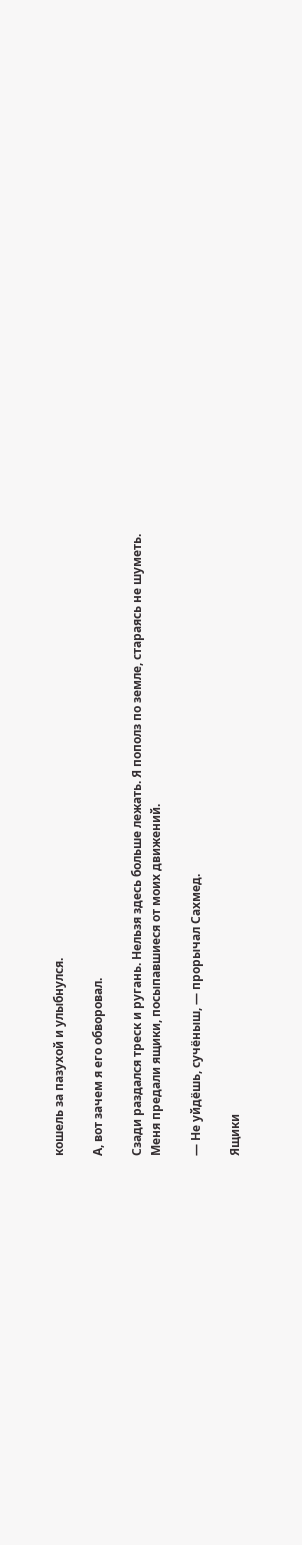кошель за пазухой и улыбнулся.

А, вот зачем я его обворовал.

Сзади раздался треск и ругань. Нельзя здесь больше лежать. Я пополз по земле, стараясь не шуметь. Меня предали ящики, посыпавшиеся от моих движений.

— Не уйдёшь, сучёныш, — прорычал Сахмед.

Ящики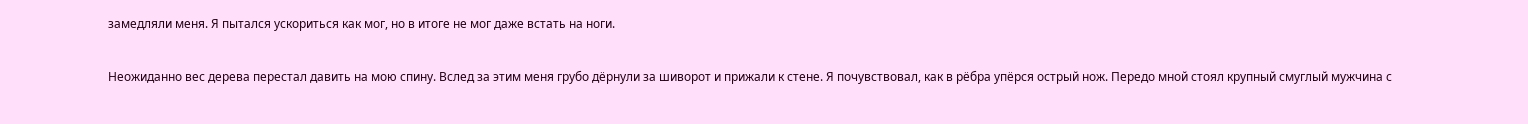замедляли меня. Я пытался ускориться как мог, но в итоге не мог даже встать на ноги.

Неожиданно вес дерева перестал давить на мою спину. Вслед за этим меня грубо дёрнули за шиворот и прижали к стене. Я почувствовал, как в рёбра упёрся острый нож. Передо мной стоял крупный смуглый мужчина с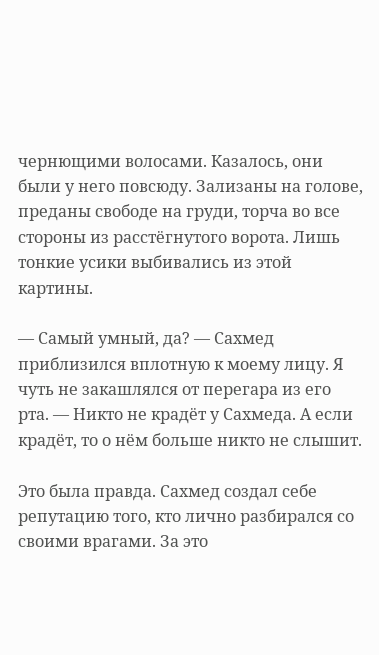чернющими волосами. Казалось, они были у него повсюду. Зализаны на голове, преданы свободе на груди, торча во все стороны из расстёгнутого ворота. Лишь тонкие усики выбивались из этой картины.

— Самый умный, да? — Сахмед приблизился вплотную к моему лицу. Я чуть не закашлялся от перегара из его рта. — Никто не крадёт у Сахмеда. А если крадёт, то о нём больше никто не слышит.

Это была правда. Сахмед создал себе репутацию того, кто лично разбирался со своими врагами. За это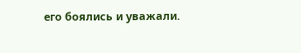его боялись и уважали.